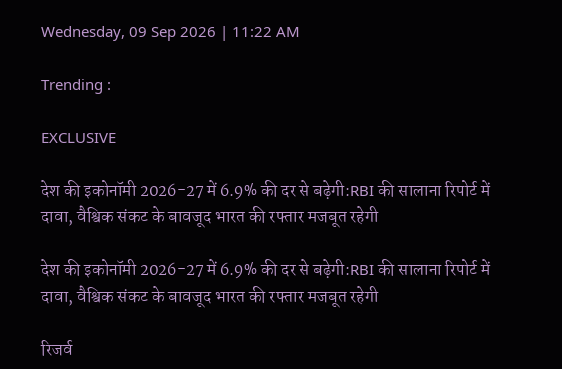Wednesday, 09 Sep 2026 | 11:22 AM

Trending :

EXCLUSIVE

देश की इकोनॉमी 2026-27 में 6.9% की दर से बढ़ेगी:RBI की सालाना रिपोर्ट में दावा, वैश्विक संकट के बावजूद भारत की रफ्तार मजबूत रहेगी

देश की इकोनॉमी 2026-27 में 6.9% की दर से बढ़ेगी:RBI की सालाना रिपोर्ट में दावा, वैश्विक संकट के बावजूद भारत की रफ्तार मजबूत रहेगी

रिजर्व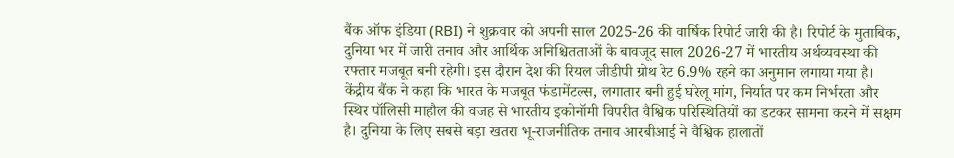बैंक ऑफ इंडिया (RBI) ने शुक्रवार को अपनी साल 2025-26 की वार्षिक रिपोर्ट जारी की है। रिपोर्ट के मुताबिक, दुनिया भर में जारी तनाव और आर्थिक अनिश्चितताओं के बावजूद साल 2026-27 में भारतीय अर्थव्यवस्था की रफ्तार मजबूत बनी रहेगी। इस दौरान देश की रियल जीडीपी ग्रोथ रेट 6.9% रहने का अनुमान लगाया गया है। केंद्रीय बैंक ने कहा कि भारत के मजबूत फंडामेंटल्स, लगातार बनी हुई घरेलू मांग, निर्यात पर कम निर्भरता और स्थिर पॉलिसी माहौल की वजह से भारतीय इकोनॉमी विपरीत वैश्विक परिस्थितियों का डटकर सामना करने में सक्षम है। दुनिया के लिए सबसे बड़ा खतरा भू-राजनीतिक तनाव आरबीआई ने वैश्विक हालातों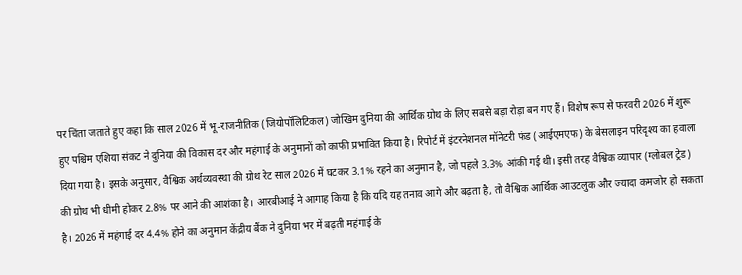पर चिंता जताते हुए कहा कि साल 2026 में भू-राजनीतिक (जियोपॉलिटिकल) जोखिम दुनिया की आर्थिक ग्रोथ के लिए सबसे बड़ा रोड़ा बन गए हैं। विशेष रूप से फरवरी 2026 में शुरू हुए पश्चिम एशिया संकट ने दुनिया की विकास दर और महंगाई के अनुमानों को काफी प्रभावित किया है। रिपोर्ट में इंटरनेशनल मॉनेटरी फंड (आईएमएफ) के बेसलाइन परिदृश्य का हवाला दिया गया है। इसके अनुसार, वैश्विक अर्थव्यवस्था की ग्रोथ रेट साल 2026 में घटकर 3.1% रहने का अनुमान है, जो पहले 3.3% आंकी गई थी। इसी तरह वैश्विक व्यापार (ग्लोबल ट्रेड) की ग्रोथ भी धीमी होकर 2.8% पर आने की आशंका है। आरबीआई ने आगाह किया है कि यदि यह तनाव आगे और बढ़ता है, तो वैश्विक आर्थिक आउटलुक और ज्यादा कमजोर हो सकता है। 2026 में महंगाई दर 4.4% होने का अनुमान केंद्रीय बैंक ने दुनिया भर में बढ़ती महंगाई के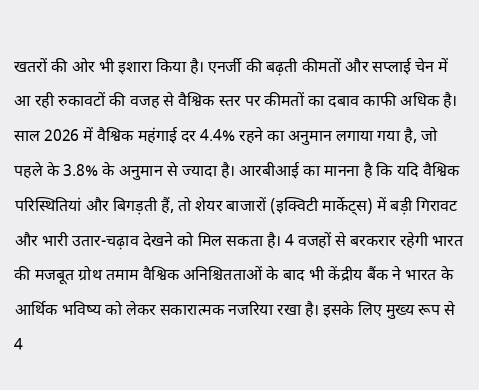खतरों की ओर भी इशारा किया है। एनर्जी की बढ़ती कीमतों और सप्लाई चेन में आ रही रुकावटों की वजह से वैश्विक स्तर पर कीमतों का दबाव काफी अधिक है। साल 2026 में वैश्विक महंगाई दर 4.4% रहने का अनुमान लगाया गया है, जो पहले के 3.8% के अनुमान से ज्यादा है। आरबीआई का मानना है कि यदि वैश्विक परिस्थितियां और बिगड़ती हैं, तो शेयर बाजारों (इक्विटी मार्केट्स) में बड़ी गिरावट और भारी उतार-चढ़ाव देखने को मिल सकता है। 4 वजहों से बरकरार रहेगी भारत की मजबूत ग्रोथ तमाम वैश्विक अनिश्चितताओं के बाद भी केंद्रीय बैंक ने भारत के आर्थिक भविष्य को लेकर सकारात्मक नजरिया रखा है। इसके लिए मुख्य रूप से 4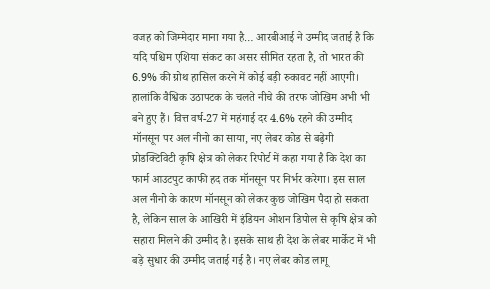वजह को जिम्मेदार माना गया है… आरबीआई ने उम्मीद जताई है कि यदि पश्चिम एशिया संकट का असर सीमित रहता है, तो भारत की 6.9% की ग्रोथ हासिल करने में कोई बड़ी रुकावट नहीं आएगी। हालांकि वैश्विक उठापटक के चलते नीचे की तरफ जोखिम अभी भी बने हुए हैं। वित्त वर्ष-27 में महंगाई दर 4.6% रहने की उम्मीद मॉनसून पर अल नीनो का साया, नए लेबर कोड से बढ़ेगी प्रोडक्टिविटी कृषि क्षेत्र को लेकर रिपोर्ट में कहा गया है कि देश का फार्म आउटपुट काफी हद तक मॉनसून पर निर्भर करेगा। इस साल अल नीनो के कारण मॉनसून को लेकर कुछ जोखिम पैदा हो सकता है, लेकिन साल के आखिरी में इंडियन ओशन डिपोल से कृषि क्षेत्र को सहारा मिलने की उम्मीद है। इसके साथ ही देश के लेबर मार्केट में भी बड़े सुधार की उम्मीद जताई गई है। नए लेबर कोड लागू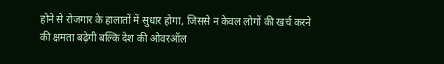होने से रोजगार के हालातों में सुधार होगा, जिससे न केवल लोगों की खर्च करने की क्षमता बढ़ेगी बल्कि देश की ओवरऑल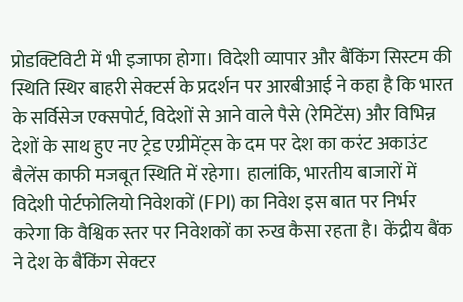प्रोडक्टिविटी में भी इजाफा होगा। विदेशी व्यापार और बैंकिंग सिस्टम की स्थिति स्थिर बाहरी सेक्टर्स के प्रदर्शन पर आरबीआई ने कहा है कि भारत के सर्विसेज एक्सपोर्ट, विदेशों से आने वाले पैसे (रेमिटेंस) और विभिन्न देशों के साथ हुए नए ट्रेड एग्रीमेंट्स के दम पर देश का करंट अकाउंट बैलेंस काफी मजबूत स्थिति में रहेगा। हालांकि, भारतीय बाजारों में विदेशी पोर्टफोलियो निवेशकों (FPI) का निवेश इस बात पर निर्भर करेगा कि वैश्विक स्तर पर निवेशकों का रुख कैसा रहता है। केंद्रीय बैंक ने देश के बैंकिंग सेक्टर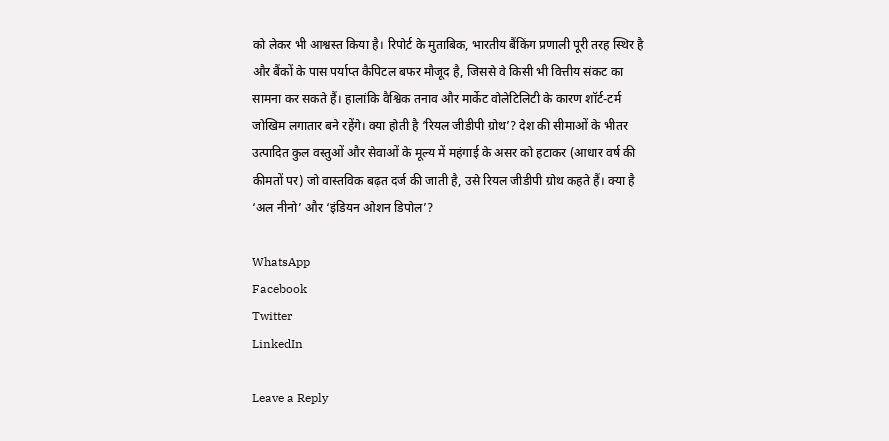को लेकर भी आश्वस्त किया है। रिपोर्ट के मुताबिक, भारतीय बैंकिंग प्रणाली पूरी तरह स्थिर है और बैंकों के पास पर्याप्त कैपिटल बफर मौजूद है, जिससे वे किसी भी वित्तीय संकट का सामना कर सकते हैं। हालांकि वैश्विक तनाव और मार्केट वोलेटिलिटी के कारण शॉर्ट-टर्म जोखिम लगातार बने रहेंगे। क्या होती है ‘रियल जीडीपी ग्रोथ’? देश की सीमाओं के भीतर उत्पादित कुल वस्तुओं और सेवाओं के मूल्य में महंगाई के असर को हटाकर (आधार वर्ष की कीमतों पर) जो वास्तविक बढ़त दर्ज की जाती है, उसे रियल जीडीपी ग्रोथ कहते हैं। क्या है ‘अल नीनो’ और ‘इंडियन ओशन डिपोल’?

WhatsApp
Facebook
Twitter
LinkedIn

Leave a Reply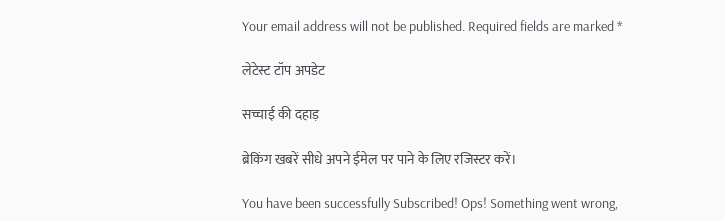Your email address will not be published. Required fields are marked *

लेटेस्ट टॉप अपडेट

सच्चाई की दहाड़

ब्रेकिंग खबरें सीधे अपने ईमेल पर पाने के लिए रजिस्टर करें।

You have been successfully Subscribed! Ops! Something went wrong,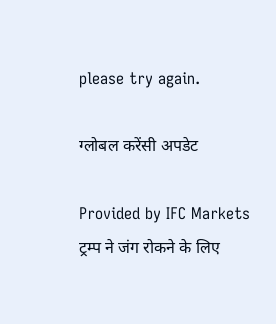please try again.

ग्लोबल करेंसी अपडेट

Provided by IFC Markets
ट्रम्प ने जंग रोकने के लिए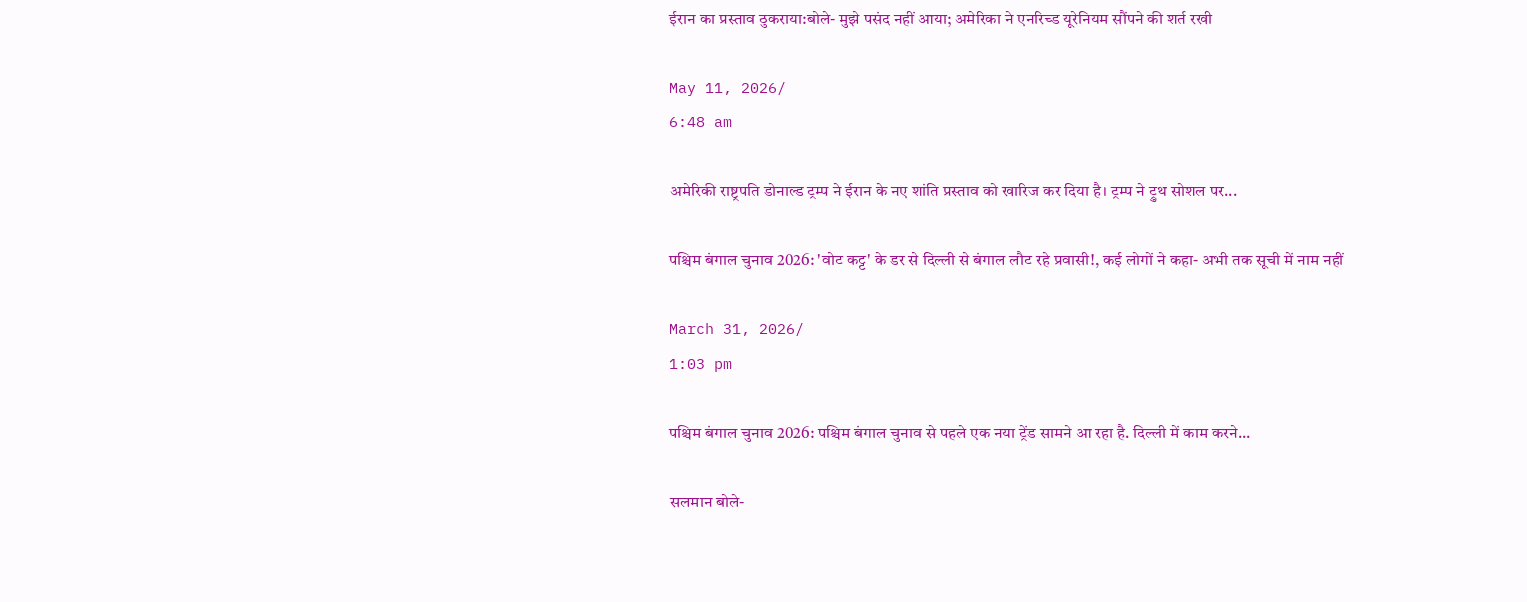ईरान का प्रस्ताव ठुकराया:बोले- मुझे पसंद नहीं आया; अमेरिका ने एनरिच्ड यूरेनियम सौंपने की शर्त रखी

May 11, 2026/
6:48 am

अमेरिकी राष्ट्रपति डोनाल्ड ट्रम्प ने ईरान के नए शांति प्रस्ताव को खारिज कर दिया है। ट्रम्प ने ट्रुथ सोशल पर...

पश्चिम बंगाल चुनाव 2026: 'वोट कट्ट' के डर से दिल्ली से बंगाल लौट रहे प्रवासी!, कई लोगों ने कहा- अभी तक सूची में नाम नहीं

March 31, 2026/
1:03 pm

पश्चिम बंगाल चुनाव 2026: पश्चिम बंगाल चुनाव से पहले एक नया ट्रेंड सामने आ रहा है. दिल्ली में काम करने...

सलमान बोले-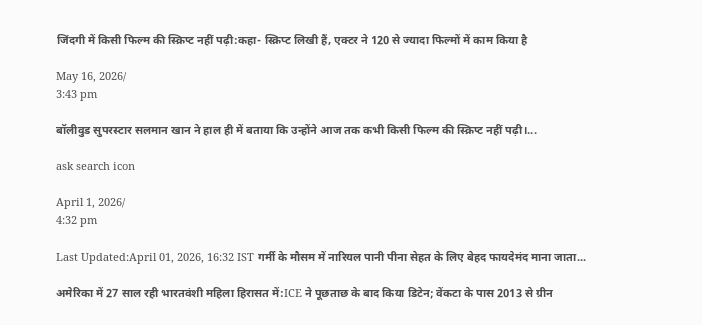जिंदगी में किसी फिल्म की स्क्रिप्ट नहीं पढ़ी:कहा- स्क्रिप्ट लिखी हैं, एक्टर ने 120 से ज्यादा फिल्मों में काम किया है

May 16, 2026/
3:43 pm

बॉलीवुड सुपरस्टार सलमान खान ने हाल ही में बताया कि उन्होंने आज तक कभी किसी फिल्म की स्क्रिप्ट नहीं पढ़ी।...

ask search icon

April 1, 2026/
4:32 pm

Last Updated:April 01, 2026, 16:32 IST गर्मी के मौसम में नारियल पानी पीना सेहत के लिए बेहद फायदेमंद माना जाता...

अमेरिका में 27 साल रही भारतवंशी महिला हिरासत में:ICE ने पूछताछ के बाद किया डिटेन; वेंकटा के पास 2013 से ग्रीन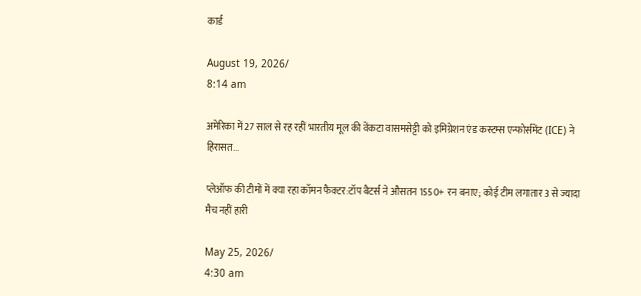कार्ड

August 19, 2026/
8:14 am

अमेरिका में 27 साल से रह रहीं भारतीय मूल की वेंकटा वासमसेट्टी को इमिग्रेशन एंड कस्टम्स एन्फोर्समेंट (ICE) ने हिरासत...

प्लेऑफ की टीमों में क्या रहा कॉमन फैक्टर:टॉप बैटर्स ने औसतन 1550+ रन बनाए; कोई टीम लगातार 3 से ज्यादा मैच नहीं हारी

May 25, 2026/
4:30 am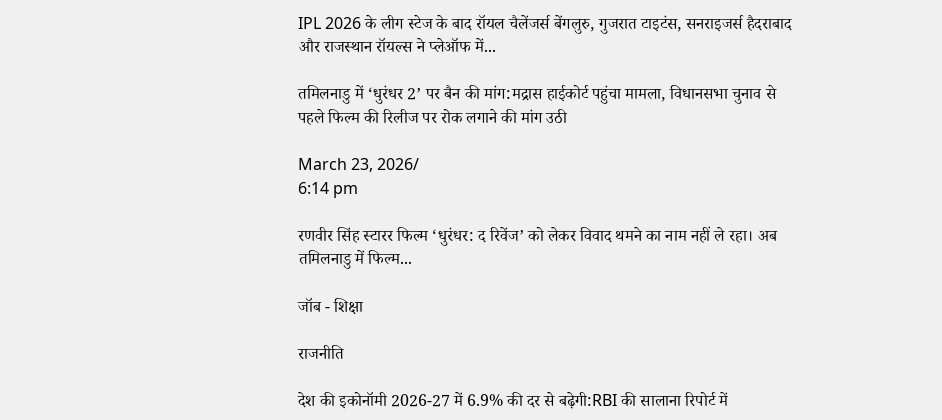IPL 2026 के लीग स्टेज के बाद रॉयल चैलेंजर्स बेंगलुरु, गुजरात टाइटंस, सनराइजर्स हैदराबाद और राजस्थान रॉयल्स ने प्लेऑफ में...

तमिलनाडु में ‘धुरंधर 2’ पर बैन की मांग:मद्रास हाईकोर्ट पहुंचा मामला, विधानसभा चुनाव से पहले फिल्म की रिलीज पर रोक लगाने की मांग उठी

March 23, 2026/
6:14 pm

रणवीर सिंह स्टारर फिल्म ‘धुरंधर: द रिवेंज’ को लेकर विवाद थमने का नाम नहीं ले रहा। अब तमिलनाडु में फिल्म...

जॉब - शिक्षा

राजनीति

देश की इकोनॉमी 2026-27 में 6.9% की दर से बढ़ेगी:RBI की सालाना रिपोर्ट में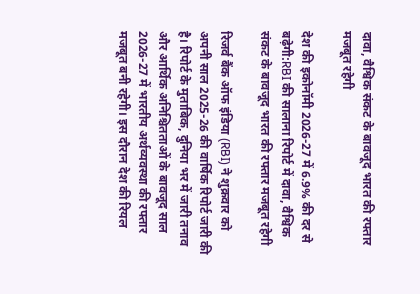दावा, वैश्विक संकट के बावजूद भारत की रफ्तार मजबूत रहेगी

देश की इकोनॉमी 2026-27 में 6.9% की दर से बढ़ेगी:RBI की सालाना रिपोर्ट में दावा, वैश्विक संकट के बावजूद भारत की रफ्तार मजबूत रहेगी

रिजर्व बैंक ऑफ इंडिया (RBI) ने शुक्रवार को अपनी साल 2025-26 की वार्षिक रिपोर्ट जारी की है। रिपोर्ट के मुताबिक, दुनिया भर में जारी तनाव और आर्थिक अनिश्चितताओं के बावजूद साल 2026-27 में भारतीय अर्थव्यवस्था की रफ्तार मजबूत बनी रहेगी। इस दौरान देश की रियल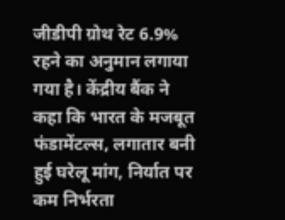जीडीपी ग्रोथ रेट 6.9% रहने का अनुमान लगाया गया है। केंद्रीय बैंक ने कहा कि भारत के मजबूत फंडामेंटल्स, लगातार बनी हुई घरेलू मांग, निर्यात पर कम निर्भरता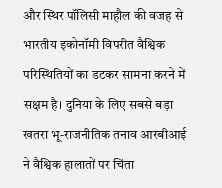और स्थिर पॉलिसी माहौल की वजह से भारतीय इकोनॉमी विपरीत वैश्विक परिस्थितियों का डटकर सामना करने में सक्षम है। दुनिया के लिए सबसे बड़ा खतरा भू-राजनीतिक तनाव आरबीआई ने वैश्विक हालातों पर चिंता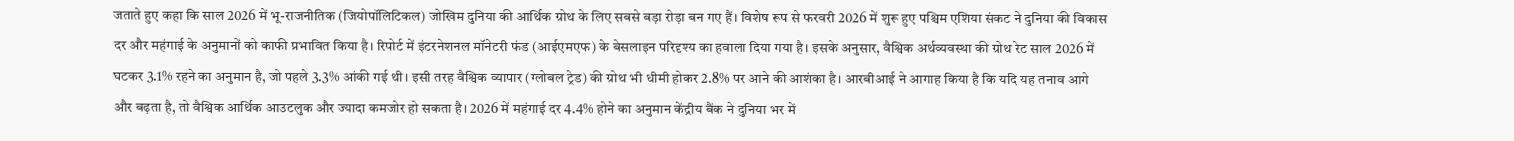जताते हुए कहा कि साल 2026 में भू-राजनीतिक (जियोपॉलिटिकल) जोखिम दुनिया की आर्थिक ग्रोथ के लिए सबसे बड़ा रोड़ा बन गए हैं। विशेष रूप से फरवरी 2026 में शुरू हुए पश्चिम एशिया संकट ने दुनिया की विकास दर और महंगाई के अनुमानों को काफी प्रभावित किया है। रिपोर्ट में इंटरनेशनल मॉनेटरी फंड (आईएमएफ) के बेसलाइन परिदृश्य का हवाला दिया गया है। इसके अनुसार, वैश्विक अर्थव्यवस्था की ग्रोथ रेट साल 2026 में घटकर 3.1% रहने का अनुमान है, जो पहले 3.3% आंकी गई थी। इसी तरह वैश्विक व्यापार (ग्लोबल ट्रेड) की ग्रोथ भी धीमी होकर 2.8% पर आने की आशंका है। आरबीआई ने आगाह किया है कि यदि यह तनाव आगे और बढ़ता है, तो वैश्विक आर्थिक आउटलुक और ज्यादा कमजोर हो सकता है। 2026 में महंगाई दर 4.4% होने का अनुमान केंद्रीय बैंक ने दुनिया भर में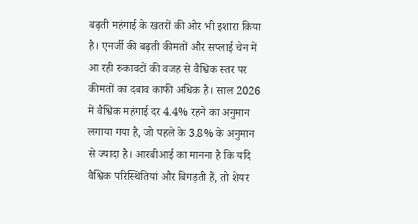बढ़ती महंगाई के खतरों की ओर भी इशारा किया है। एनर्जी की बढ़ती कीमतों और सप्लाई चेन में आ रही रुकावटों की वजह से वैश्विक स्तर पर कीमतों का दबाव काफी अधिक है। साल 2026 में वैश्विक महंगाई दर 4.4% रहने का अनुमान लगाया गया है, जो पहले के 3.8% के अनुमान से ज्यादा है। आरबीआई का मानना है कि यदि वैश्विक परिस्थितियां और बिगड़ती हैं, तो शेयर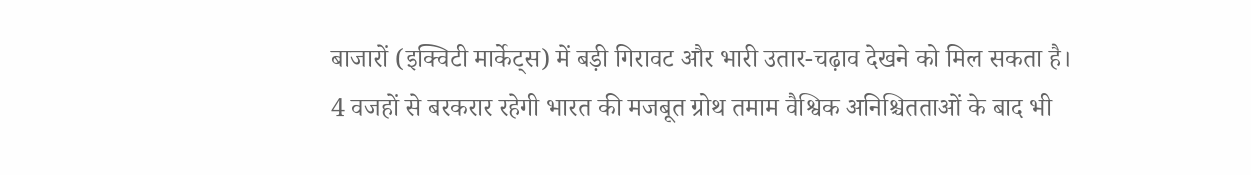बाजारों (इक्विटी मार्केट्स) में बड़ी गिरावट और भारी उतार-चढ़ाव देखने को मिल सकता है। 4 वजहों से बरकरार रहेगी भारत की मजबूत ग्रोथ तमाम वैश्विक अनिश्चितताओं के बाद भी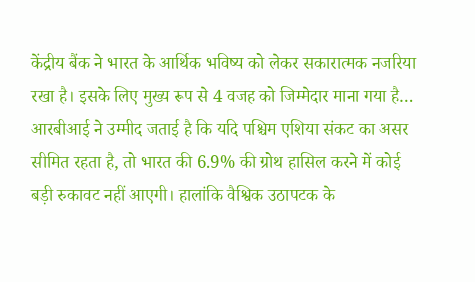केंद्रीय बैंक ने भारत के आर्थिक भविष्य को लेकर सकारात्मक नजरिया रखा है। इसके लिए मुख्य रूप से 4 वजह को जिम्मेदार माना गया है… आरबीआई ने उम्मीद जताई है कि यदि पश्चिम एशिया संकट का असर सीमित रहता है, तो भारत की 6.9% की ग्रोथ हासिल करने में कोई बड़ी रुकावट नहीं आएगी। हालांकि वैश्विक उठापटक के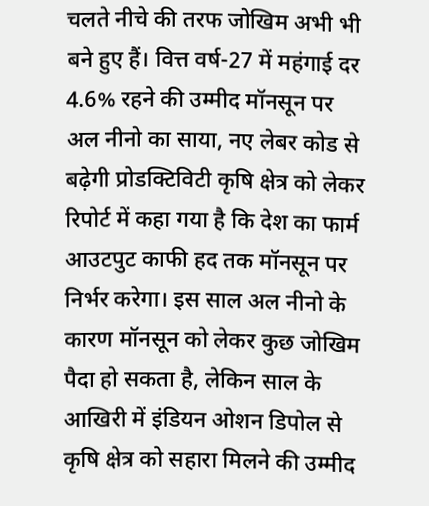चलते नीचे की तरफ जोखिम अभी भी बने हुए हैं। वित्त वर्ष-27 में महंगाई दर 4.6% रहने की उम्मीद मॉनसून पर अल नीनो का साया, नए लेबर कोड से बढ़ेगी प्रोडक्टिविटी कृषि क्षेत्र को लेकर रिपोर्ट में कहा गया है कि देश का फार्म आउटपुट काफी हद तक मॉनसून पर निर्भर करेगा। इस साल अल नीनो के कारण मॉनसून को लेकर कुछ जोखिम पैदा हो सकता है, लेकिन साल के आखिरी में इंडियन ओशन डिपोल से कृषि क्षेत्र को सहारा मिलने की उम्मीद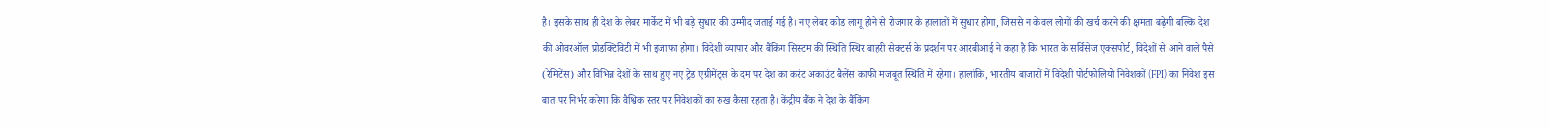है। इसके साथ ही देश के लेबर मार्केट में भी बड़े सुधार की उम्मीद जताई गई है। नए लेबर कोड लागू होने से रोजगार के हालातों में सुधार होगा, जिससे न केवल लोगों की खर्च करने की क्षमता बढ़ेगी बल्कि देश की ओवरऑल प्रोडक्टिविटी में भी इजाफा होगा। विदेशी व्यापार और बैंकिंग सिस्टम की स्थिति स्थिर बाहरी सेक्टर्स के प्रदर्शन पर आरबीआई ने कहा है कि भारत के सर्विसेज एक्सपोर्ट, विदेशों से आने वाले पैसे (रेमिटेंस) और विभिन्न देशों के साथ हुए नए ट्रेड एग्रीमेंट्स के दम पर देश का करंट अकाउंट बैलेंस काफी मजबूत स्थिति में रहेगा। हालांकि, भारतीय बाजारों में विदेशी पोर्टफोलियो निवेशकों (FPI) का निवेश इस बात पर निर्भर करेगा कि वैश्विक स्तर पर निवेशकों का रुख कैसा रहता है। केंद्रीय बैंक ने देश के बैंकिंग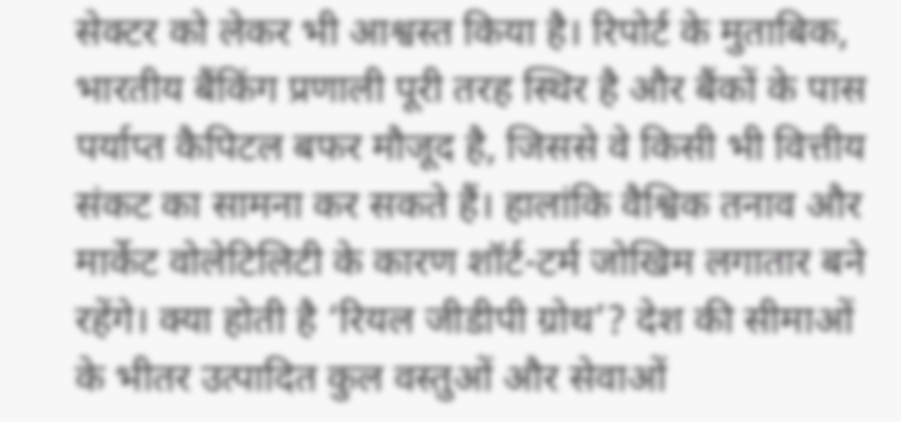सेक्टर को लेकर भी आश्वस्त किया है। रिपोर्ट के मुताबिक, भारतीय बैंकिंग प्रणाली पूरी तरह स्थिर है और बैंकों के पास पर्याप्त कैपिटल बफर मौजूद है, जिससे वे किसी भी वित्तीय संकट का सामना कर सकते हैं। हालांकि वैश्विक तनाव और मार्केट वोलेटिलिटी के कारण शॉर्ट-टर्म जोखिम लगातार बने रहेंगे। क्या होती है ‘रियल जीडीपी ग्रोथ’? देश की सीमाओं के भीतर उत्पादित कुल वस्तुओं और सेवाओं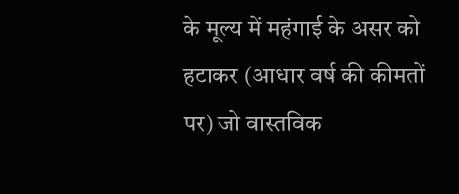के मूल्य में महंगाई के असर को हटाकर (आधार वर्ष की कीमतों पर) जो वास्तविक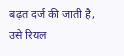बढ़त दर्ज की जाती है, उसे रियल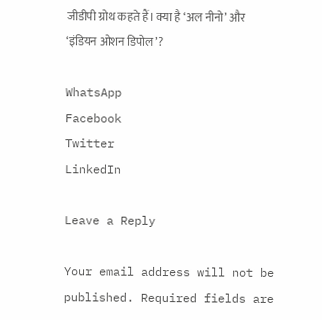जीडीपी ग्रोथ कहते हैं। क्या है ‘अल नीनो’ और ‘इंडियन ओशन डिपोल’?

WhatsApp
Facebook
Twitter
LinkedIn

Leave a Reply

Your email address will not be published. Required fields are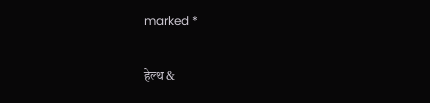marked *

हेल्थ &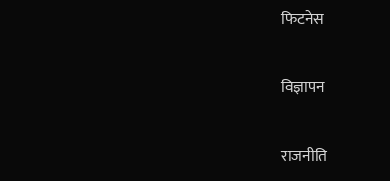फिटनेस

विज्ञापन

राजनीति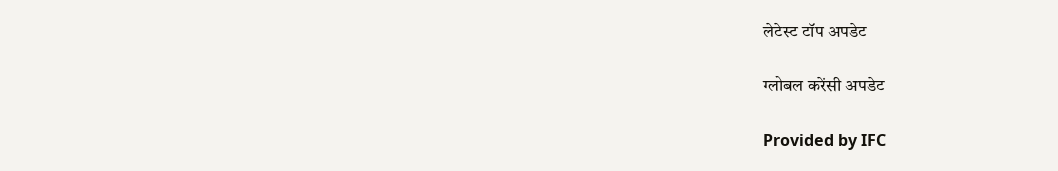लेटेस्ट टॉप अपडेट

ग्लोबल करेंसी अपडेट

Provided by IFC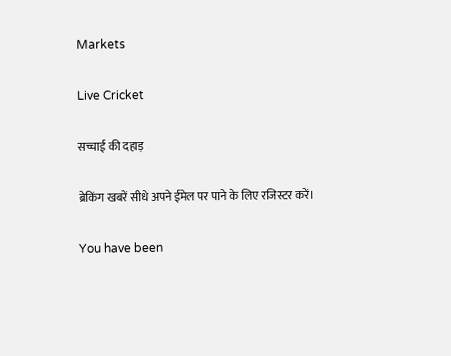Markets

Live Cricket

सच्चाई की दहाड़

ब्रेकिंग खबरें सीधे अपने ईमेल पर पाने के लिए रजिस्टर करें।

You have been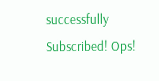successfully Subscribed! Ops!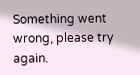Something went wrong, please try again.